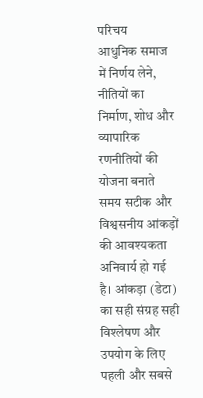परिचय
आधुनिक समाज में निर्णय लेने, नीतियों का निर्माण, शोध और व्यापारिक रणनीतियों की योजना बनाते समय सटीक और विश्वसनीय आंकड़ों की आवश्यकता अनिवार्य हो गई है। आंकड़ा (डेटा) का सही संग्रह सही विश्लेषण और उपयोग के लिए पहली और सबसे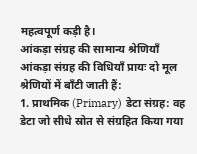महत्वपूर्ण कड़ी है।
आंकड़ा संग्रह की सामान्य श्रेणियाँ
आंकड़ा संग्रह की विधियाँ प्रायः दो मूल श्रेणियों में बाँटी जाती हैं:
1. प्राथमिक (Primary) डेटा संग्रह: वह डेटा जो सीधे स्रोत से संग्रहित किया गया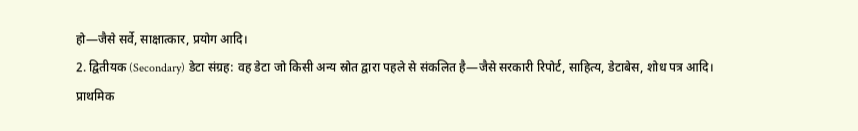हो—जैसे सर्वे, साक्षात्कार, प्रयोग आदि।
2. द्वितीयक (Secondary) डेटा संग्रह: वह डेटा जो किसी अन्य स्रोत द्वारा पहले से संकलित है—जैसे सरकारी रिपोर्ट, साहित्य, डेटाबेस, शोध पत्र आदि।
प्राथमिक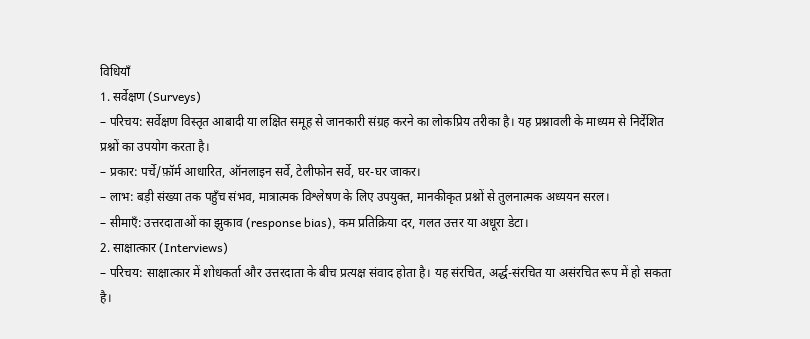विधियाँ
1. सर्वेक्षण (Surveys)
– परिचय: सर्वेक्षण विस्तृत आबादी या लक्षित समूह से जानकारी संग्रह करने का लोकप्रिय तरीका है। यह प्रश्नावली के माध्यम से निर्देशित प्रश्नों का उपयोग करता है।
– प्रकार: पर्चे/फ़ॉर्म आधारित, ऑनलाइन सर्वे, टेलीफोन सर्वे, घर-घर जाकर।
– लाभ: बड़ी संख्या तक पहुँच संभव, मात्रात्मक विश्लेषण के लिए उपयुक्त, मानकीकृत प्रश्नों से तुलनात्मक अध्ययन सरल।
– सीमाएँ: उत्तरदाताओं का झुकाव (response bias), कम प्रतिक्रिया दर, गलत उत्तर या अधूरा डेटा।
2. साक्षात्कार (Interviews)
– परिचय: साक्षात्कार में शोधकर्ता और उत्तरदाता के बीच प्रत्यक्ष संवाद होता है। यह संरचित, अर्द्ध-संरचित या असंरचित रूप में हो सकता है।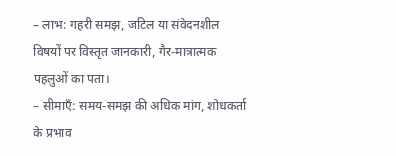– लाभ: गहरी समझ, जटिल या संवेदनशील विषयों पर विस्तृत जानकारी, गैर-मात्रात्मक पहलुओं का पता।
– सीमाएँ: समय-समझ की अधिक मांग, शोधकर्ता के प्रभाव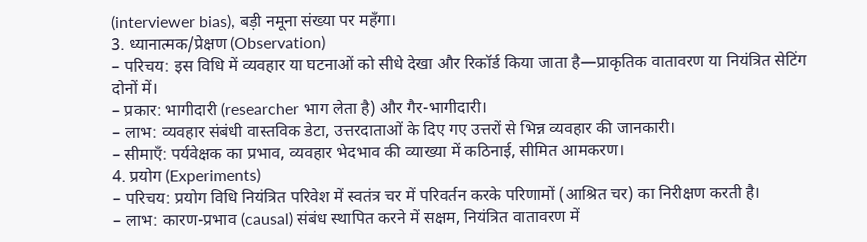(interviewer bias), बड़ी नमूना संख्या पर महँगा।
3. ध्यानात्मक/प्रेक्षण (Observation)
– परिचय: इस विधि में व्यवहार या घटनाओं को सीधे देखा और रिकॉर्ड किया जाता है—प्राकृतिक वातावरण या नियंत्रित सेटिंग दोनों में।
– प्रकार: भागीदारी (researcher भाग लेता है) और गैर-भागीदारी।
– लाभ: व्यवहार संबंधी वास्तविक डेटा, उत्तरदाताओं के दिए गए उत्तरों से भिन्न व्यवहार की जानकारी।
– सीमाएँ: पर्यवेक्षक का प्रभाव, व्यवहार भेदभाव की व्याख्या में कठिनाई, सीमित आमकरण।
4. प्रयोग (Experiments)
– परिचय: प्रयोग विधि नियंत्रित परिवेश में स्वतंत्र चर में परिवर्तन करके परिणामों (आश्रित चर) का निरीक्षण करती है।
– लाभ: कारण-प्रभाव (causal) संबंध स्थापित करने में सक्षम, नियंत्रित वातावरण में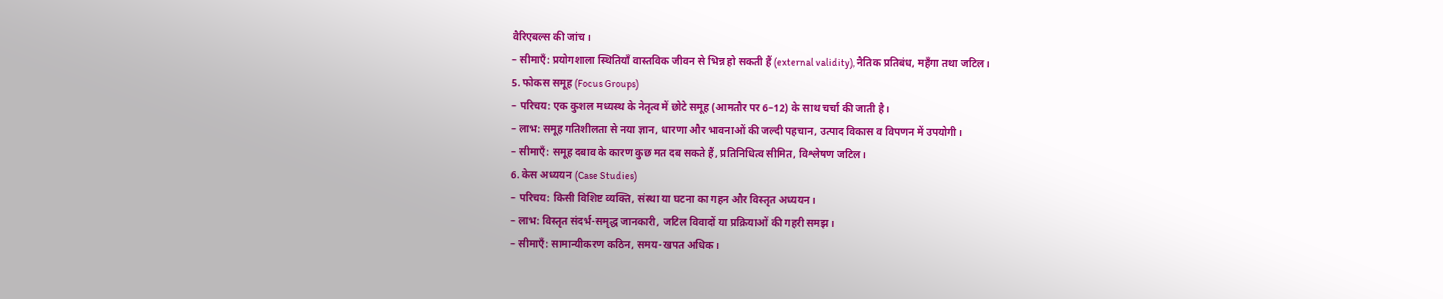वैरिएबल्स की जांच।
– सीमाएँ: प्रयोगशाला स्थितियाँ वास्तविक जीवन से भिन्न हो सकती हैं (external validity), नैतिक प्रतिबंध, महँगा तथा जटिल।
5. फोकस समूह (Focus Groups)
– परिचय: एक कुशल मध्यस्थ के नेतृत्व में छोटे समूह (आमतौर पर 6–12) के साथ चर्चा की जाती है।
– लाभ: समूह गतिशीलता से नया ज्ञान, धारणा और भावनाओं की जल्दी पहचान, उत्पाद विकास व विपणन में उपयोगी।
– सीमाएँ: समूह दबाव के कारण कुछ मत दब सकते हैं, प्रतिनिधित्व सीमित, विश्लेषण जटिल।
6. केस अध्ययन (Case Studies)
– परिचय: किसी विशिष्ट व्यक्ति, संस्था या घटना का गहन और विस्तृत अध्ययन।
– लाभ: विस्तृत संदर्भ-समृद्ध जानकारी, जटिल विवादों या प्रक्रियाओं की गहरी समझ।
– सीमाएँ: सामान्यीकरण कठिन, समय-खपत अधिक।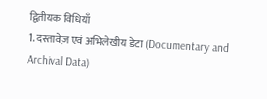द्वितीयक विधियाँ
1. दस्तावेज़ एवं अभिलेखीय डेटा (Documentary and Archival Data)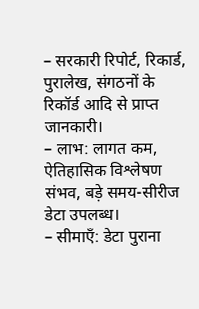– सरकारी रिपोर्ट, रिकार्ड, पुरालेख, संगठनों के रिकॉर्ड आदि से प्राप्त जानकारी।
– लाभ: लागत कम, ऐतिहासिक विश्लेषण संभव, बड़े समय-सीरीज डेटा उपलब्ध।
– सीमाएँ: डेटा पुराना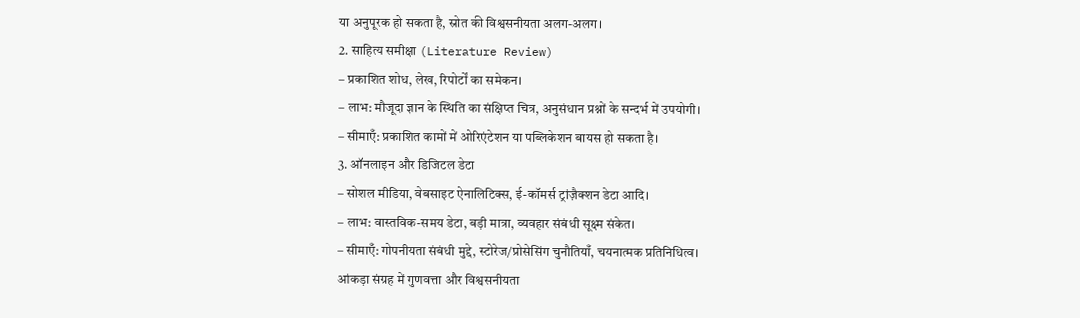या अनुपूरक हो सकता है, स्रोत की विश्वसनीयता अलग-अलग।
2. साहित्य समीक्षा (Literature Review)
– प्रकाशित शोध, लेख, रिपोर्टों का समेकन।
– लाभ: मौजूदा ज्ञान के स्थिति का संक्षिप्त चित्र, अनुसंधान प्रश्नों के सन्दर्भ में उपयोगी।
– सीमाएँ: प्रकाशित कामों में ओरिएंटेशन या पब्लिकेशन बायस हो सकता है।
3. ऑनलाइन और डिजिटल डेटा
– सोशल मीडिया, वेबसाइट ऐनालिटिक्स, ई-कॉमर्स ट्रांज़ैक्शन डेटा आदि।
– लाभ: वास्तविक-समय डेटा, बड़ी मात्रा, व्यवहार संबंधी सूक्ष्म संकेत।
– सीमाएँ: गोपनीयता संबंधी मुद्दे, स्टोरेज/प्रोसेसिंग चुनौतियाँ, चयनात्मक प्रतिनिधित्व।
आंकड़ा संग्रह में गुणवत्ता और विश्वसनीयता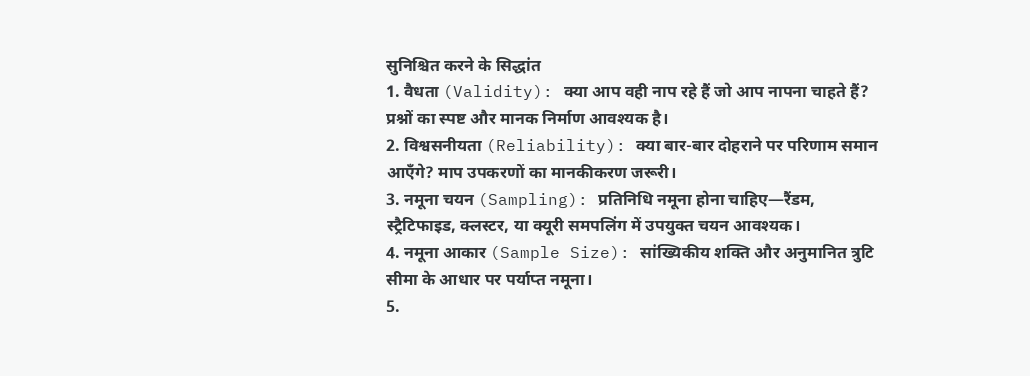सुनिश्चित करने के सिद्धांत
1. वैधता (Validity): क्या आप वही नाप रहे हैं जो आप नापना चाहते हैं? प्रश्नों का स्पष्ट और मानक निर्माण आवश्यक है।
2. विश्वसनीयता (Reliability): क्या बार-बार दोहराने पर परिणाम समान आएँगे? माप उपकरणों का मानकीकरण जरूरी।
3. नमूना चयन (Sampling): प्रतिनिधि नमूना होना चाहिए—रैंडम, स्ट्रैटिफाइड, क्लस्टर, या क्यूरी समपलिंग में उपयुक्त चयन आवश्यक।
4. नमूना आकार (Sample Size): सांख्यिकीय शक्ति और अनुमानित त्रुटि सीमा के आधार पर पर्याप्त नमूना।
5.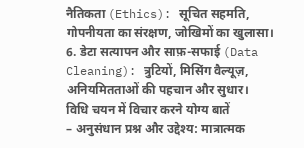नैतिकता (Ethics): सूचित सहमति, गोपनीयता का संरक्षण, जोखिमों का खुलासा।
6. डेटा सत्यापन और साफ़-सफाई (Data Cleaning): त्रुटियों, मिसिंग वैल्यूज़, अनियमितताओं की पहचान और सुधार।
विधि चयन में विचार करने योग्य बातें
– अनुसंधान प्रश्न और उद्देश्य: मात्रात्मक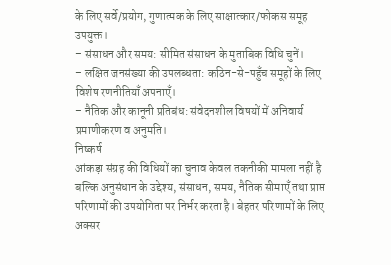के लिए सर्वे/प्रयोग, गुणात्मक के लिए साक्षात्कार/फोकस समूह उपयुक्त।
– संसाधन और समय: सीमित संसाधन के मुताबिक विधि चुनें।
– लक्षित जनसंख्या की उपलब्धता: कठिन-से-पहुँच समूहों के लिए विशेष रणनीतियाँ अपनाएँ।
– नैतिक और कानूनी प्रतिबंध: संवेदनशील विषयों में अनिवार्य प्रमाणीकरण व अनुमति।
निष्कर्ष
आंकड़ा संग्रह की विधियों का चुनाव केवल तकनीकी मामला नहीं है बल्कि अनुसंधान के उद्देश्य, संसाधन, समय, नैतिक सीमाएँ तथा प्राप्त परिणामों की उपयोगिता पर निर्भर करता है। बेहतर परिणामों के लिए अक्सर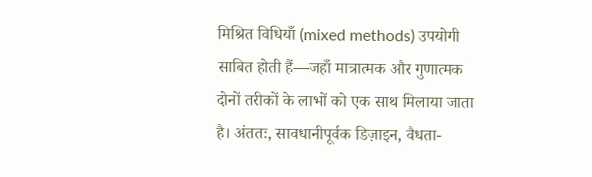मिश्रित विधियाँ (mixed methods) उपयोगी साबित होती हैं—जहाँ मात्रात्मक और गुणात्मक दोनों तरीकों के लाभों को एक साथ मिलाया जाता है। अंततः, सावधानीपूर्वक डिज़ाइन, वैधता-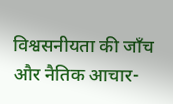विश्वसनीयता की जाँच और नैतिक आचार-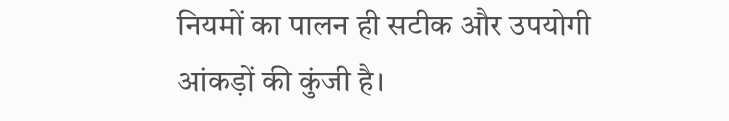नियमों का पालन ही सटीक और उपयोगी आंकड़ों की कुंजी है।